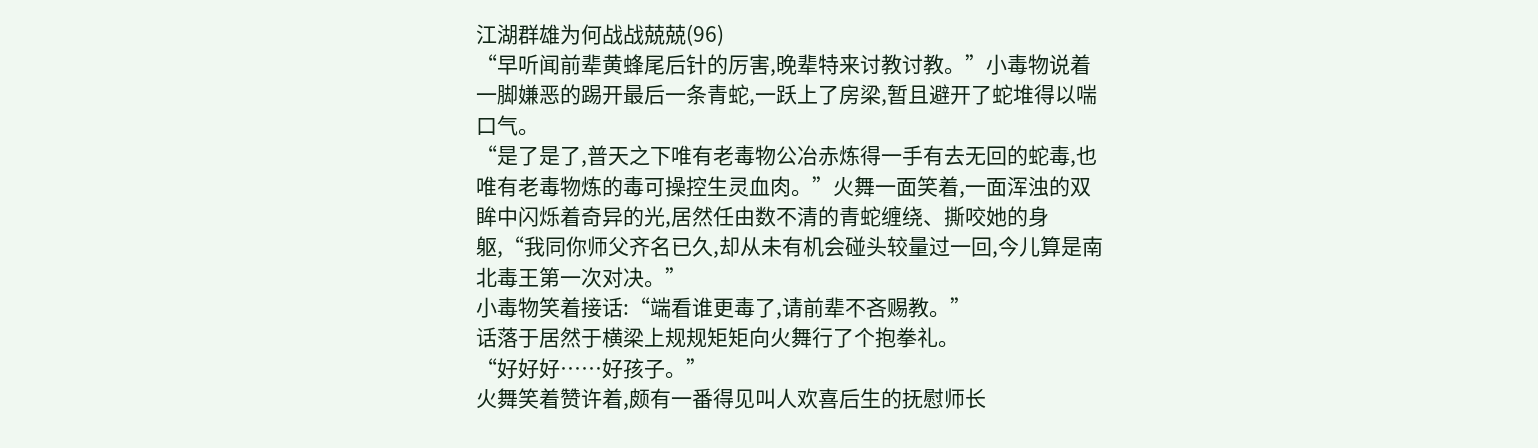江湖群雄为何战战兢兢(96)
“早听闻前辈黄蜂尾后针的厉害,晚辈特来讨教讨教。”小毒物说着一脚嫌恶的踢开最后一条青蛇,一跃上了房梁,暂且避开了蛇堆得以喘口气。
“是了是了,普天之下唯有老毒物公冶赤炼得一手有去无回的蛇毒,也唯有老毒物炼的毒可操控生灵血肉。”火舞一面笑着,一面浑浊的双眸中闪烁着奇异的光,居然任由数不清的青蛇缠绕、撕咬她的身躯,“我同你师父齐名已久,却从未有机会碰头较量过一回,今儿算是南北毒王第一次对决。”
小毒物笑着接话:“端看谁更毒了,请前辈不吝赐教。”
话落于居然于横梁上规规矩矩向火舞行了个抱拳礼。
“好好好……好孩子。”
火舞笑着赞许着,颇有一番得见叫人欢喜后生的抚慰师长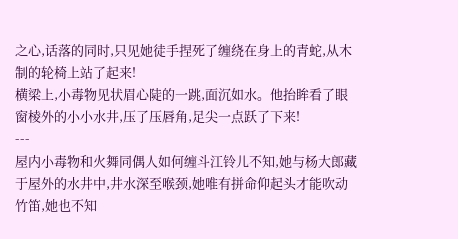之心,话落的同时,只见她徒手捏死了缠绕在身上的青蛇,从木制的轮椅上站了起来!
横梁上,小毒物见状眉心陡的一跳,面沉如水。他抬眸看了眼窗棱外的小小水井,压了压唇角,足尖一点跃了下来!
---
屋内小毒物和火舞同偶人如何缠斗江铃儿不知,她与杨大郎藏于屋外的水井中,井水深至喉颈,她唯有拼命仰起头才能吹动竹笛,她也不知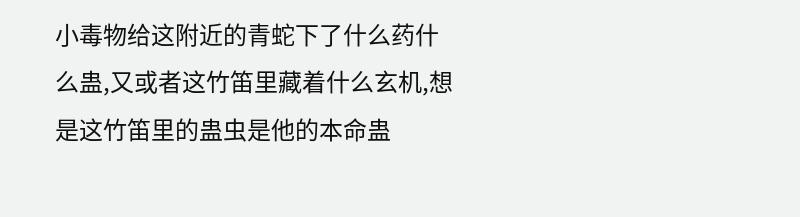小毒物给这附近的青蛇下了什么药什么蛊,又或者这竹笛里藏着什么玄机,想是这竹笛里的蛊虫是他的本命蛊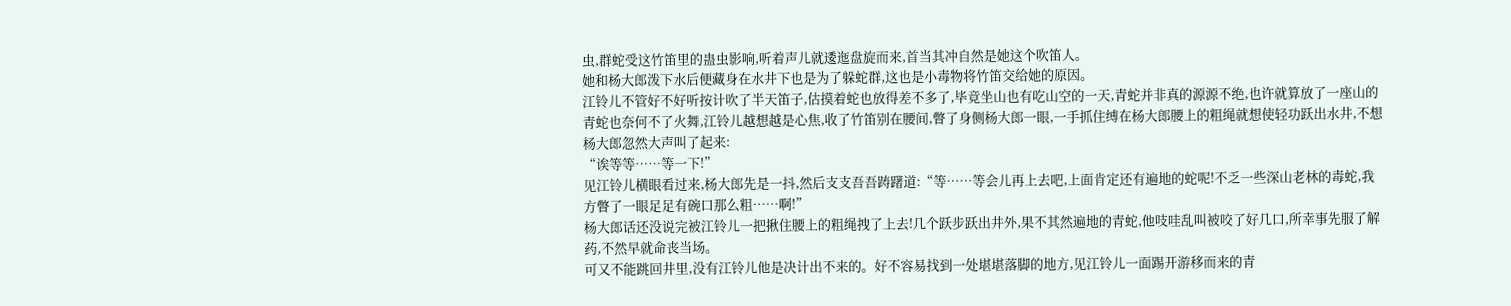虫,群蛇受这竹笛里的蛊虫影响,听着声儿就逶迤盘旋而来,首当其冲自然是她这个吹笛人。
她和杨大郎泼下水后便藏身在水井下也是为了躲蛇群,这也是小毒物将竹笛交给她的原因。
江铃儿不管好不好听按计吹了半天笛子,估摸着蛇也放得差不多了,毕竟坐山也有吃山空的一天,青蛇并非真的源源不绝,也许就算放了一座山的青蛇也奈何不了火舞,江铃儿越想越是心焦,收了竹笛别在腰间,瞥了身侧杨大郎一眼,一手抓住缚在杨大郎腰上的粗绳就想使轻功跃出水井,不想杨大郎忽然大声叫了起来:
“诶等等……等一下!”
见江铃儿横眼看过来,杨大郎先是一抖,然后支支吾吾踌躇道:“等……等会儿再上去吧,上面肯定还有遍地的蛇呢!不乏一些深山老林的毒蛇,我方瞥了一眼足足有碗口那么粗……啊!”
杨大郎话还没说完被江铃儿一把揪住腰上的粗绳拽了上去!几个跃步跃出井外,果不其然遍地的青蛇,他吱哇乱叫被咬了好几口,所幸事先服了解药,不然早就命丧当场。
可又不能跳回井里,没有江铃儿他是决计出不来的。好不容易找到一处堪堪落脚的地方,见江铃儿一面踢开游移而来的青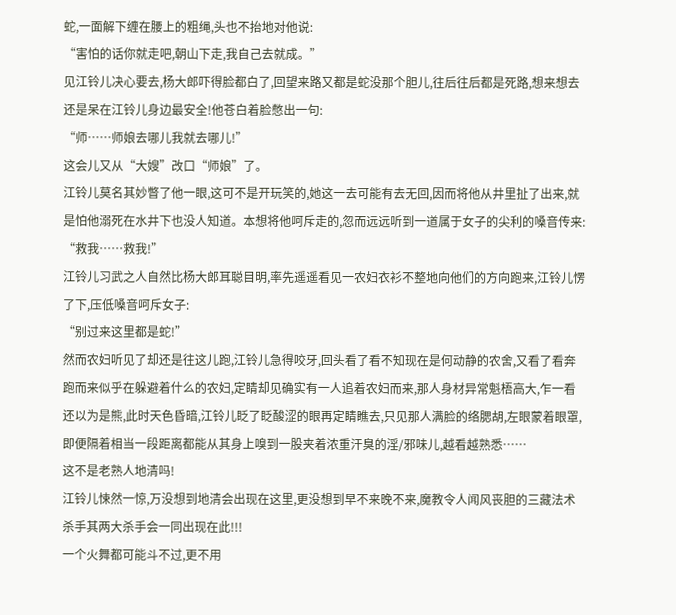蛇,一面解下缠在腰上的粗绳,头也不抬地对他说:
“害怕的话你就走吧,朝山下走,我自己去就成。”
见江铃儿决心要去,杨大郎吓得脸都白了,回望来路又都是蛇没那个胆儿,往后往后都是死路,想来想去还是呆在江铃儿身边最安全!他苍白着脸憋出一句:
“师……师娘去哪儿我就去哪儿!”
这会儿又从“大嫂”改口“师娘”了。
江铃儿莫名其妙瞥了他一眼,这可不是开玩笑的,她这一去可能有去无回,因而将他从井里扯了出来,就是怕他溺死在水井下也没人知道。本想将他呵斥走的,忽而远远听到一道属于女子的尖利的嗓音传来:
“救我……救我!”
江铃儿习武之人自然比杨大郎耳聪目明,率先遥遥看见一农妇衣衫不整地向他们的方向跑来,江铃儿愣了下,压低嗓音呵斥女子:
“别过来这里都是蛇!”
然而农妇听见了却还是往这儿跑,江铃儿急得咬牙,回头看了看不知现在是何动静的农舍,又看了看奔跑而来似乎在躲避着什么的农妇,定睛却见确实有一人追着农妇而来,那人身材异常魁梧高大,乍一看还以为是熊,此时天色昏暗,江铃儿眨了眨酸涩的眼再定睛瞧去,只见那人满脸的络腮胡,左眼蒙着眼罩,即便隔着相当一段距离都能从其身上嗅到一股夹着浓重汗臭的淫/邪味儿,越看越熟悉……
这不是老熟人地清吗!
江铃儿悚然一惊,万没想到地清会出现在这里,更没想到早不来晚不来,魔教令人闻风丧胆的三藏法术杀手其两大杀手会一同出现在此!!!
一个火舞都可能斗不过,更不用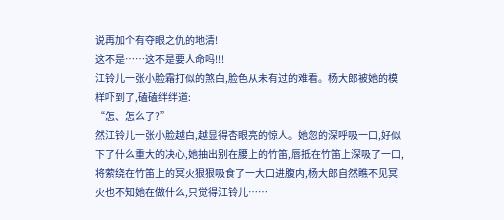说再加个有夺眼之仇的地清!
这不是……这不是要人命吗!!!
江铃儿一张小脸霜打似的煞白,脸色从未有过的难看。杨大郎被她的模样吓到了,磕磕绊绊道:
“怎、怎么了?”
然江铃儿一张小脸越白,越显得杏眼亮的惊人。她忽的深呼吸一口,好似下了什么重大的决心,她抽出别在腰上的竹笛,唇抵在竹笛上深吸了一口,将萦绕在竹笛上的冥火狠狠吸食了一大口进腹内,杨大郎自然瞧不见冥火也不知她在做什么,只觉得江铃儿……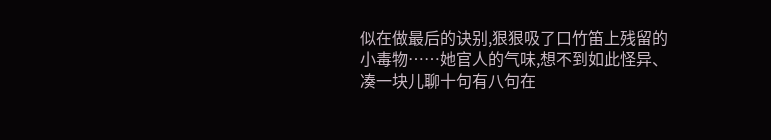似在做最后的诀别,狠狠吸了口竹笛上残留的小毒物……她官人的气味,想不到如此怪异、凑一块儿聊十句有八句在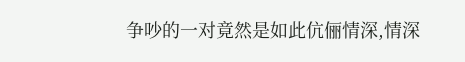争吵的一对竟然是如此伉俪情深,情深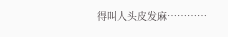得叫人头皮发麻…………